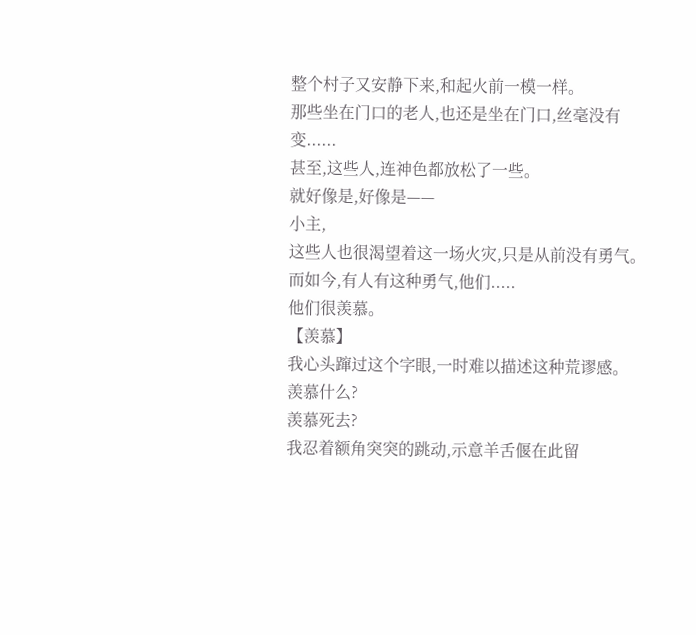整个村子又安静下来,和起火前一模一样。
那些坐在门口的老人,也还是坐在门口,丝毫没有变......
甚至,这些人,连神色都放松了一些。
就好像是,好像是——
小主,
这些人也很渴望着这一场火灾,只是从前没有勇气。
而如今,有人有这种勇气,他们.....
他们很羡慕。
【羡慕】
我心头蹿过这个字眼,一时难以描述这种荒谬感。
羡慕什么?
羡慕死去?
我忍着额角突突的跳动,示意羊舌偃在此留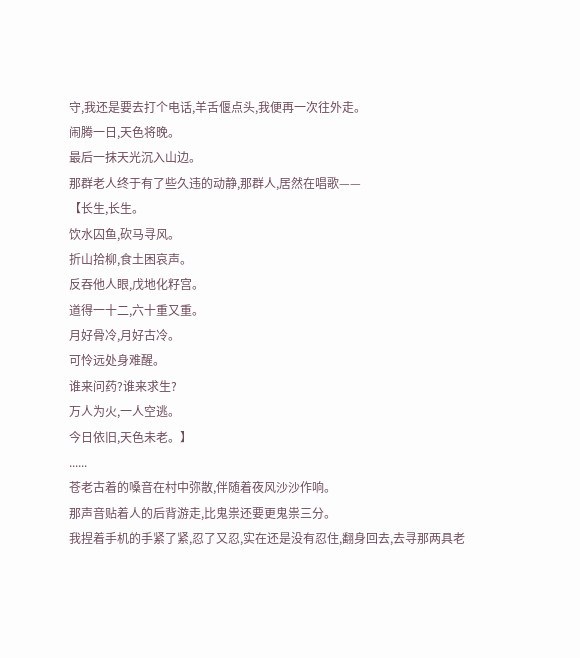守,我还是要去打个电话,羊舌偃点头,我便再一次往外走。
闹腾一日,天色将晚。
最后一抹天光沉入山边。
那群老人终于有了些久违的动静,那群人,居然在唱歌——
【长生,长生。
饮水囚鱼,砍马寻风。
折山拾柳,食土困哀声。
反吞他人眼,戊地化籽宫。
道得一十二,六十重又重。
月好骨冷,月好古冷。
可怜远处身难醒。
谁来问药?谁来求生?
万人为火,一人空逃。
今日依旧,天色未老。】
......
苍老古着的嗓音在村中弥散,伴随着夜风沙沙作响。
那声音贴着人的后背游走,比鬼祟还要更鬼祟三分。
我捏着手机的手紧了紧,忍了又忍,实在还是没有忍住,翻身回去,去寻那两具老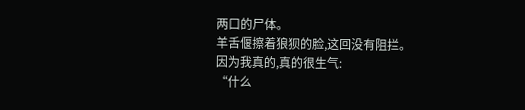两口的尸体。
羊舌偃擦着狼狈的脸,这回没有阻拦。
因为我真的,真的很生气:
“什么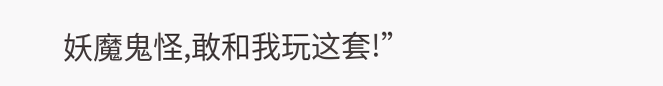妖魔鬼怪,敢和我玩这套!”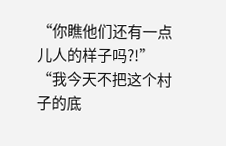“你瞧他们还有一点儿人的样子吗?!”
“我今天不把这个村子的底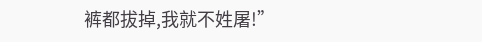裤都拔掉,我就不姓屠!”